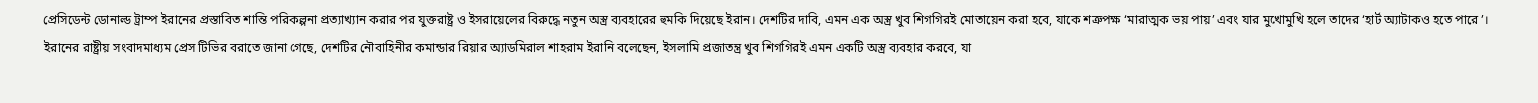প্রেসিডেন্ট ডোনাল্ড ট্রাম্প ইরানের প্রস্তাবিত শান্তি পরিকল্পনা প্রত্যাখ্যান করার পর যুক্তরাষ্ট্র ও ইসরায়েলের বিরুদ্ধে নতুন অস্ত্র ব্যবহারের হুমকি দিয়েছে ইরান। দেশটির দাবি, এমন এক অস্ত্র খুব শিগগিরই মোতায়েন করা হবে, যাকে শত্রুপক্ষ ‘মারাত্মক ভয় পায়’ এবং যার মুখোমুখি হলে তাদের ‘হার্ট অ্যাটাকও হতে পারে’।
ইরানের রাষ্ট্রীয় সংবাদমাধ্যম প্রেস টিভির বরাতে জানা গেছে, দেশটির নৌবাহিনীর কমান্ডার রিয়ার অ্যাডমিরাল শাহরাম ইরানি বলেছেন, ইসলামি প্রজাতন্ত্র খুব শিগগিরই এমন একটি অস্ত্র ব্যবহার করবে, যা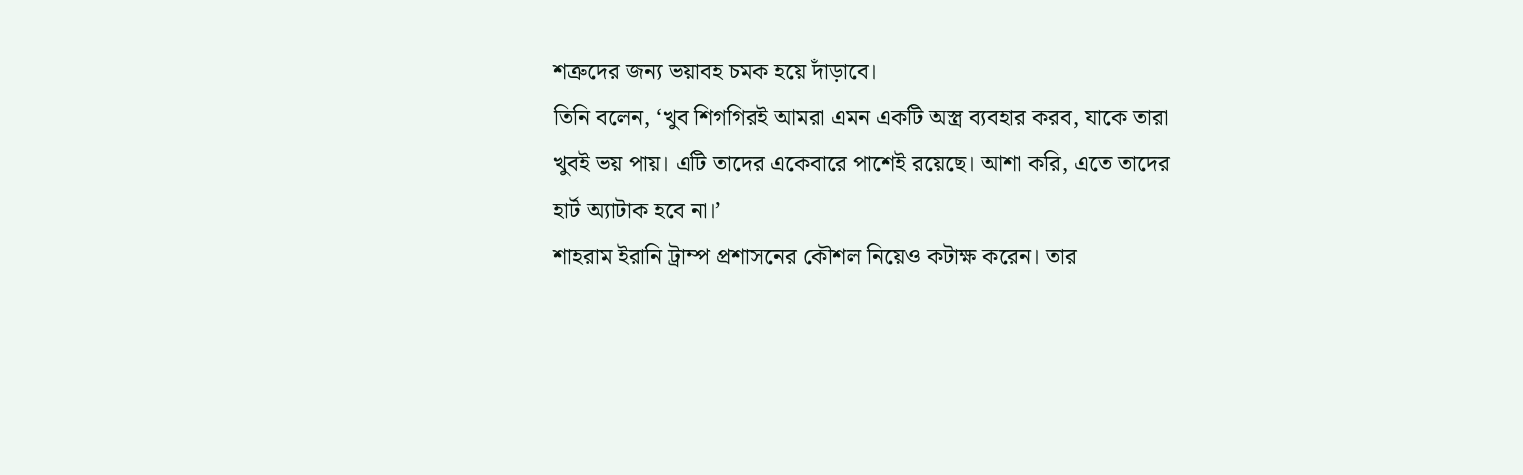শত্রুদের জন্য ভয়াবহ চমক হয়ে দাঁড়াবে।
তিনি বলেন, ‘খুব শিগগিরই আমরা এমন একটি অস্ত্র ব্যবহার করব, যাকে তারা খুবই ভয় পায়। এটি তাদের একেবারে পাশেই রয়েছে। আশা করি, এতে তাদের হার্ট অ্যাটাক হবে না।’
শাহরাম ইরানি ট্রাম্প প্রশাসনের কৌশল নিয়েও কটাক্ষ করেন। তার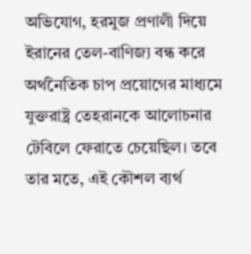অভিযোগ, হরমুজ প্রণালী দিয়ে ইরানের তেল-বাণিজ্য বন্ধ করে অর্থনৈতিক চাপ প্রয়োগের মাধ্যমে যুক্তরাষ্ট্র তেহরানকে আলোচনার টেবিলে ফেরাতে চেয়েছিল। তবে তার মতে, এই কৌশল ব্যর্থ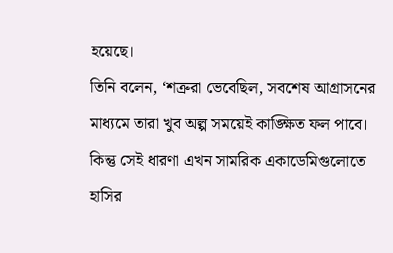হয়েছে।
তিনি বলেন, ‘শত্রুরা ভেবেছিল, সবশেষ আগ্রাসনের মাধ্যমে তারা খুব অল্প সময়েই কাঙ্ক্ষিত ফল পাবে। কিন্তু সেই ধারণা এখন সামরিক একাডেমিগুলোতে হাসির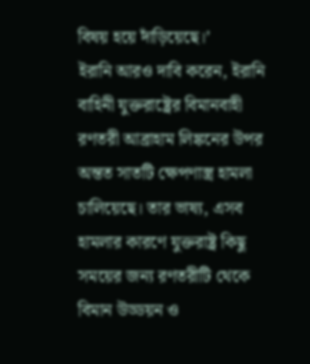বিষয় হয়ে দাঁড়িয়েছে।’
ইরানি আরও দাবি করেন, ইরানি বাহিনী যুক্তরাষ্ট্রের বিমানবাহী রণতরী আব্রাহাম লিঙ্কনের উপর অন্তত সাতটি ক্ষেপণাস্ত্র হামলা চালিয়েছে। তার ভাষ্য, এসব হামলার কারণে যুক্তরাষ্ট্র কিছু সময়ের জন্য রণতরীটি থেকে বিমান উড্ডয়ন ও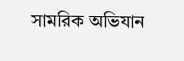সামরিক অভিযান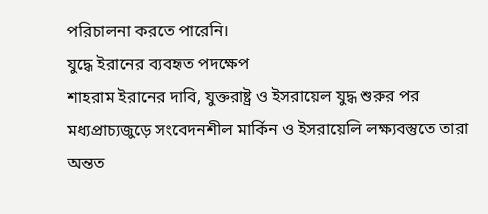পরিচালনা করতে পারেনি।
যুদ্ধে ইরানের ব্যবহৃত পদক্ষেপ
শাহরাম ইরানের দাবি, যুক্তরাষ্ট্র ও ইসরায়েল যুদ্ধ শুরুর পর মধ্যপ্রাচ্যজুড়ে সংবেদনশীল মার্কিন ও ইসরায়েলি লক্ষ্যবস্তুতে তারা অন্তত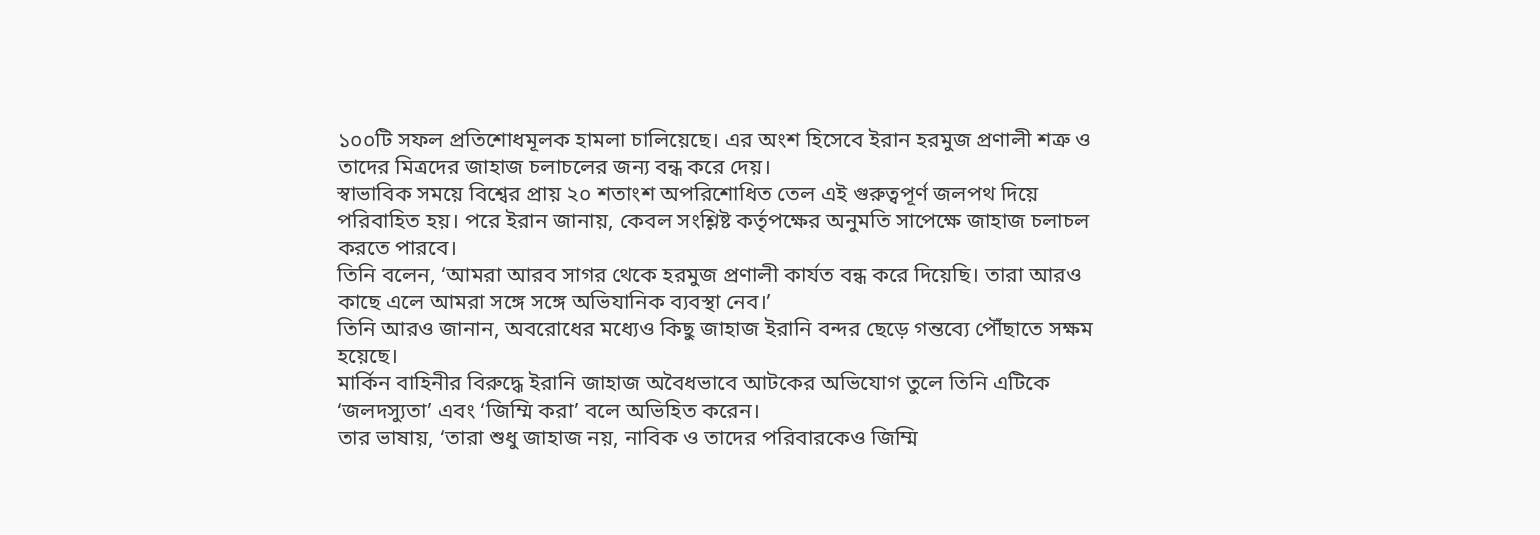১০০টি সফল প্রতিশোধমূলক হামলা চালিয়েছে। এর অংশ হিসেবে ইরান হরমুজ প্রণালী শত্রু ও তাদের মিত্রদের জাহাজ চলাচলের জন্য বন্ধ করে দেয়।
স্বাভাবিক সময়ে বিশ্বের প্রায় ২০ শতাংশ অপরিশোধিত তেল এই গুরুত্বপূর্ণ জলপথ দিয়ে পরিবাহিত হয়। পরে ইরান জানায়, কেবল সংশ্লিষ্ট কর্তৃপক্ষের অনুমতি সাপেক্ষে জাহাজ চলাচল করতে পারবে।
তিনি বলেন, ‘আমরা আরব সাগর থেকে হরমুজ প্রণালী কার্যত বন্ধ করে দিয়েছি। তারা আরও কাছে এলে আমরা সঙ্গে সঙ্গে অভিযানিক ব্যবস্থা নেব।’
তিনি আরও জানান, অবরোধের মধ্যেও কিছু জাহাজ ইরানি বন্দর ছেড়ে গন্তব্যে পৌঁছাতে সক্ষম হয়েছে।
মার্কিন বাহিনীর বিরুদ্ধে ইরানি জাহাজ অবৈধভাবে আটকের অভিযোগ তুলে তিনি এটিকে ‘জলদস্যুতা’ এবং ‘জিম্মি করা’ বলে অভিহিত করেন।
তার ভাষায়, ‘তারা শুধু জাহাজ নয়, নাবিক ও তাদের পরিবারকেও জিম্মি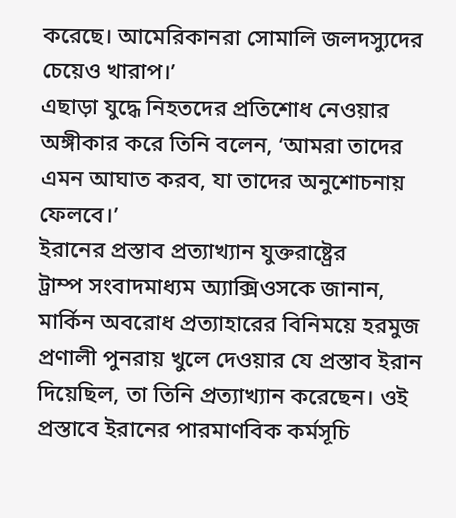করেছে। আমেরিকানরা সোমালি জলদস্যুদের চেয়েও খারাপ।’
এছাড়া যুদ্ধে নিহতদের প্রতিশোধ নেওয়ার অঙ্গীকার করে তিনি বলেন, ‘আমরা তাদের এমন আঘাত করব, যা তাদের অনুশোচনায় ফেলবে।’
ইরানের প্রস্তাব প্রত্যাখ্যান যুক্তরাষ্ট্রের
ট্রাম্প সংবাদমাধ্যম অ্যাক্সিওসকে জানান, মার্কিন অবরোধ প্রত্যাহারের বিনিময়ে হরমুজ প্রণালী পুনরায় খুলে দেওয়ার যে প্রস্তাব ইরান দিয়েছিল, তা তিনি প্রত্যাখ্যান করেছেন। ওই প্রস্তাবে ইরানের পারমাণবিক কর্মসূচি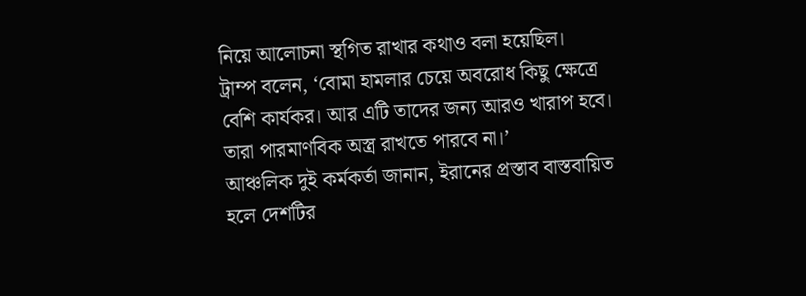নিয়ে আলোচনা স্থগিত রাখার কথাও বলা হয়েছিল।
ট্রাম্প বলেন, ‘বোমা হামলার চেয়ে অবরোধ কিছু ক্ষেত্রে বেশি কার্যকর। আর এটি তাদের জন্য আরও খারাপ হবে। তারা পারমাণবিক অস্ত্র রাখতে পারবে না।’
আঞ্চলিক দুই কর্মকর্তা জানান, ইরানের প্রস্তাব বাস্তবায়িত হলে দেশটির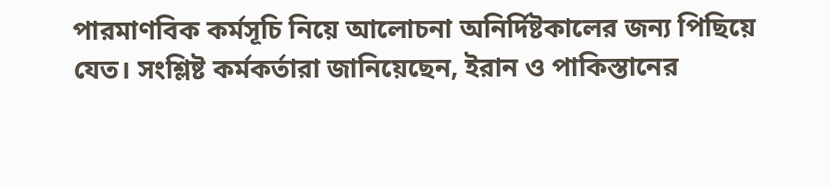পারমাণবিক কর্মসূচি নিয়ে আলোচনা অনির্দিষ্টকালের জন্য পিছিয়ে যেত। সংশ্লিষ্ট কর্মকর্তারা জানিয়েছেন, ইরান ও পাকিস্তানের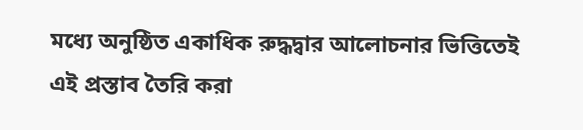মধ্যে অনুষ্ঠিত একাধিক রুদ্ধদ্বার আলোচনার ভিত্তিতেই এই প্রস্তাব তৈরি করা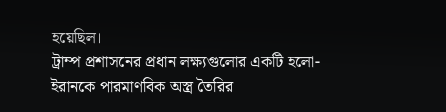হয়েছিল।
ট্রাম্প প্রশাসনের প্রধান লক্ষ্যগুলোর একটি হলো- ইরানকে পারমাণবিক অস্ত্র তৈরির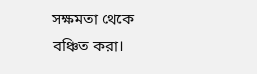সক্ষমতা থেকে বঞ্চিত করা।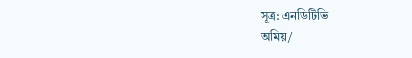সূত্র: এনডিটিভি
অমিয়/